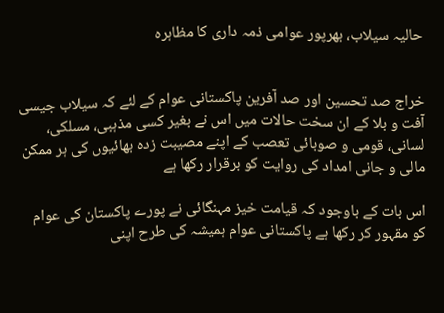حالیہ سیلاب، بھرپور عوامی ذمہ داری کا مظاہرہ


خراج صد تحسین اور صد آفرین پاکستانی عوام کے لئے کہ سیلاب جیسی آفت و بلا کے ان سخت حالات میں اس نے بغیر کسی مذہبی، مسلکی، لسانی، قومی و صوبائی تعصب کے اپنے مصیبت زدہ بھائیوں کی ہر ممکن مالی و جانی امداد کی روایت کو برقرار رکھا ہے

اس بات کے باوجود کہ قیامت خیز مہنگائی نے پورے پاکستان کی عوام کو مقہور کر رکھا ہے پاکستانی عوام ہمیشہ کی طرح اپنی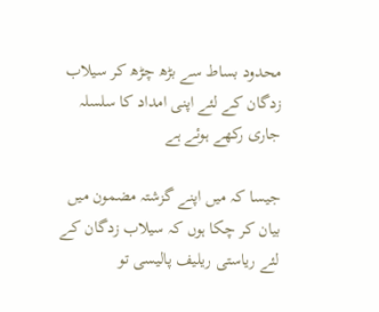محدود بساط سے بڑھ چڑھ کر سیلاب زدگان کے لئے اپنی امداد کا سلسلہ جاری رکھے ہوئے ہے

جیسا کہ میں اپنے گزشتہ مضمون میں بیان کر چکا ہوں کہ سیلاب زدگان کے لئے ریاستی ریلیف پالیسی تو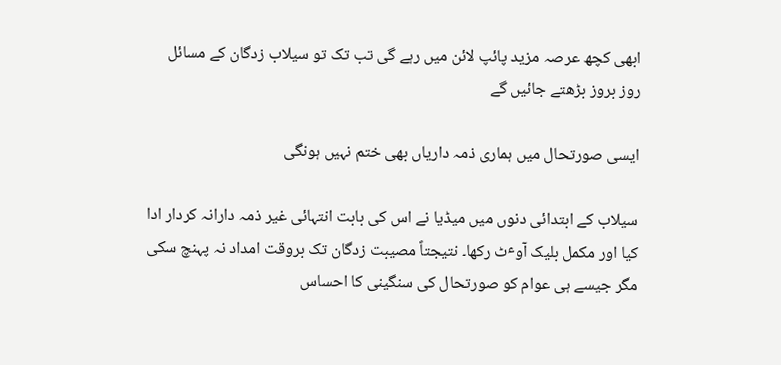ابھی کچھ عرصہ مزید پائپ لائن میں رہے گی تب تک تو سیلاب زدگان کے مسائل روز بروز بڑھتے جائیں گے

ایسی صورتحال میں ہماری ذمہ داریاں بھی ختم نہیں ہونگی

سیلاب کے ابتدائی دنوں میں میڈیا نے اس کی بابت انتہائی غیر ذمہ دارانہ کردار ادا کیا اور مکمل بلیک آوٴٹ رکھا۔ نتیجتاً مصیبت زدگان تک بروقت امداد نہ پہنچ سکی مگر جیسے ہی عوام کو صورتحال کی سنگینی کا احساس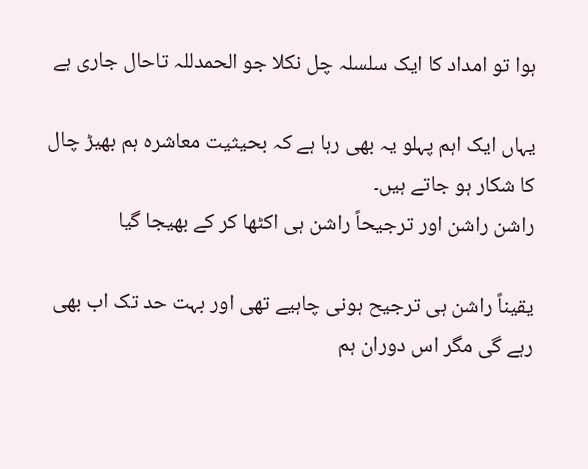ہوا تو امداد کا ایک سلسلہ چل نکلا جو الحمدللہ تاحال جاری ہے

یہاں ایک اہم پہلو یہ بھی رہا ہے کہ بحیثیت معاشرہ ہم بھیڑ چال کا شکار ہو جاتے ہیں۔
راشن راشن اور ترجیحاً راشن ہی اکٹھا کر کے بھیجا گیا

یقیناً راشن ہی ترجیح ہونی چاہیے تھی اور بہت حد تک اب بھی رہے گی مگر اس دوران ہم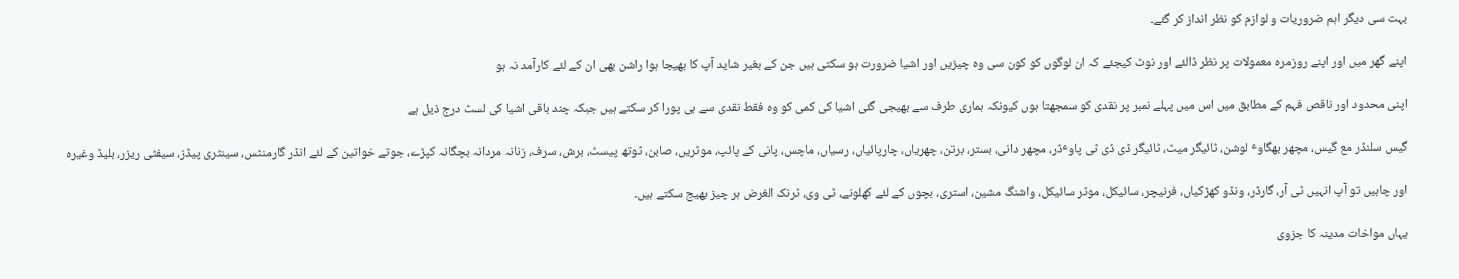بہت سی دیگر اہم ضروریات و لوازم کو نظر انداز کر گئے۔

اپنے گھر میں اور اپنے روزمرہ معمولات پر نظر ڈالئے اور نوٹ کیجئے کہ ان لوگوں کو کون سی وہ چیزیں اور اشیا ضرورت ہو سکتی ہیں جن کے بغیر شاید آپ کا بھیجا ہوا راشن بھی ان کے لئے کارآمد نہ ہو

اپنی محدود اور ناقص فہم کے مطابق میں اس میں پہلے نمبر پر نقدی کو سمجھتا ہوں کیونکہ ہماری طرف سے بھیجی گئی اشیا کی کمی کو وہ فقط نقدی سے ہی پورا کر سکتے ہیں جبکہ چند باقی اشیا کی لسٹ درج ذیل ہے

گیس سلنڈر مع گیس، مچھر بھگاوٴ لوشن، ٹائیگر میٹ، ٹائیگر ڈی ڈی ٹی پاوٴڈر، مچھر دانی، بستر، برتن، چھریاں، چارپائیاں، رسیاں، ماچس، پانی کے پائپ، موٹریں، صابن، ٹوتھ پیسٹ، برش، سرف، زنانہ مردانہ بچگانہ کپڑے، جوتے خواتین کے لئے انڈر گارمنٹس، سینٹری پیڈز، سیفٹی ریزر، بلیڈ وغیرہ

اور چاہیں تو آپ انہیں ٹی آر، گارڈر، ونڈو کھڑکیاں، فرنیچر، سائیکل، موٹر سائیکل، واشنگ مشین، استری، بچوں کے لئے کھلونے، ٹی وی، ٹرنک الغرض ہر چیز بھیج سکتے ہیں۔

یہاں مواخات مدینہ کا جزوی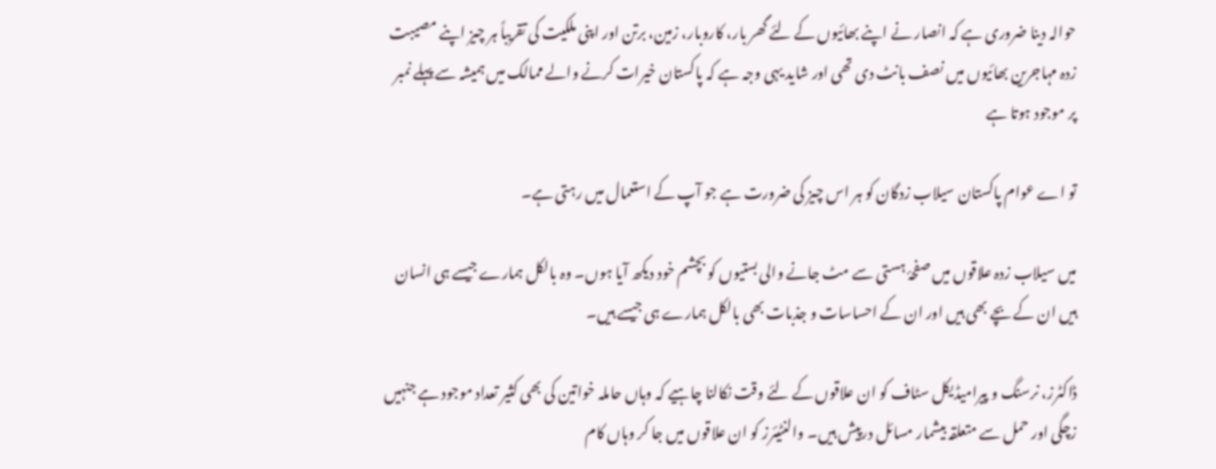حوالہ دینا ضروری ہے کہ انصار نے اپنے بھائیوں کے لئے گھر بار، کاروبار، زمین، برتن اور اپنی ملکیت کی تقریباً ہر چیز اپنے مصیبت زدہ مہاجرین بھائیوں میں نصف بانٹ دی تھی اور شاید یہی وجہ ہے کہ پاکستان خیرات کرنے والے ممالک میں ہمیشہ سے پہلے نمبر پر موجود ہوتا ہے

تو اے عوام پاکستان سیلاب زدگان کو ہر اس چیز کی ضرورت ہے جو آپ کے استعمال میں رہتی ہے۔

میں سیلاب زدہ علاقوں میں صفحۂ ہستی سے مٹ جانے والی بستیوں کو بچشم خود دیکھ آیا ہوں۔ وہ بالکل ہمارے جیسے ہی انسان ہیں ان کے بچے بھی ہیں اور ان کے احساسات و جذبات بھی بالکل ہمارے ہی جیسے ہیں۔

ڈاکٹرز، نرسنگ و پیرامیڈیکل سٹاف کو ان علاقوں کے لئے وقت نکالنا چاہیے کہ وہاں حاملہ خواتین کی بھی کثیر تعداد موجود ہے جنہیں زچگی اور حمل سے متعلقہ بیشمار مسائل درپیش ہیں۔ والنٹیئرز کو ان علاقوں میں جا کر وہاں کام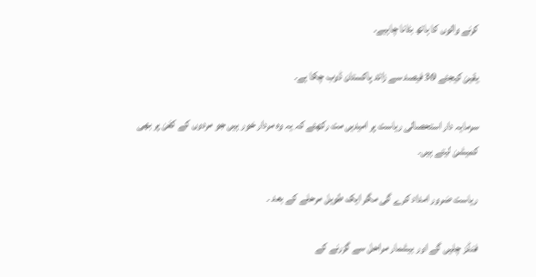کرنے والوں کا ہاتھ بٹانا چاہیے۔

یقین کیجئے 30 فیصد سے زائد پاکستان ڈوب چکا ہے۔

سرمایہ دار استحصالی ریاست پر امیدیں مت رکھئے کہ یہ وہ مردار خور ہیں جو مردوں کے کفن پر بھی کمیشن لیتے ہیں۔

ریاست ضرور امداد کرے گی مگر ایک طویل مرحلے کے بعد ۔

فنڈز چلیں گے اور بیشمار مراحل سے گزرنے کے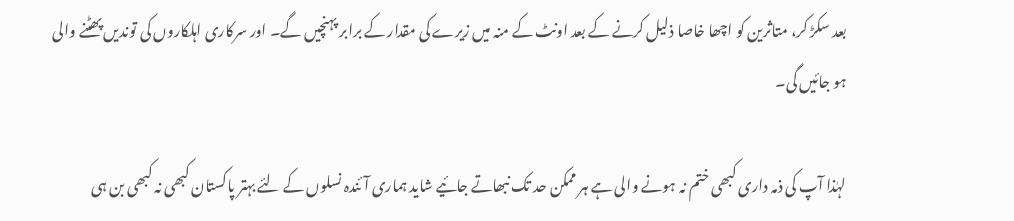بعد سکڑ کر، متاثرین کو اچھا خاصا ذلیل کرنے کے بعد اونٹ کے منہ میں زیرے کی مقدار کے برابر پہنچیں گے۔ اور سرکاری اہلکاروں کی توندیں پھٹنے والی ہو جائیں گی۔

لہٰذا آپ کی ذمہ داری کبھی ختم نہ ہونے والی ہے ہر ممکن حد تک نبھاتے جائیے شاید ہماری آئندہ نسلوں کے لئے بہتر پاکستان کبھی نہ کبھی بن ہی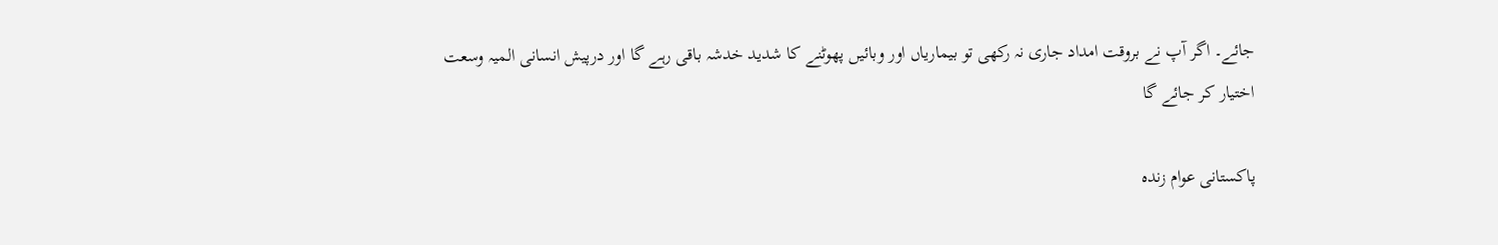جائے۔ اگر آپ نے بروقت امداد جاری نہ رکھی تو بیماریاں اور وبائیں پھوٹنے کا شدید خدشہ باقی رہے گا اور درپیش انسانی المیہ وسعت اختیار کر جائے گا

پاکستانی عوام زندہ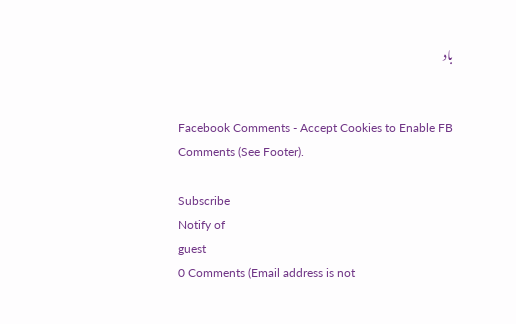باد


Facebook Comments - Accept Cookies to Enable FB Comments (See Footer).

Subscribe
Notify of
guest
0 Comments (Email address is not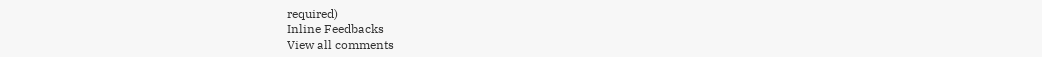required)
Inline Feedbacks
View all comments